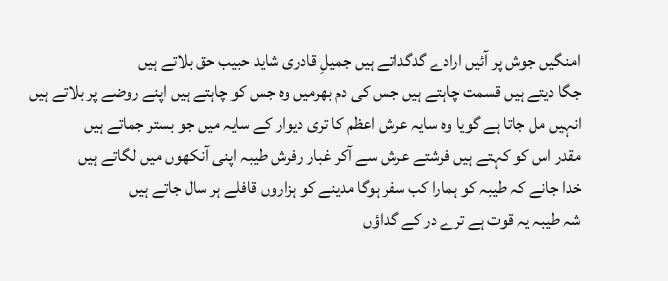امنگیں جوش پر آئیں ارادے گدگداتے ہیں جمیلِ قادری شاید حبیب حق بلاتے ہیں
جگا دیتے ہیں قسمت چاہتے ہیں جس کی دم بھرمیں وہ جس کو چاہتے ہیں اپنے روضے پر بلاتے ہیں
انہیں مل جاتا ہے گویا وہ سایہ عرش اعظم کا تری دیوار کے سایہ میں جو بستر جماتے ہیں
مقدر اس کو کہتے ہیں فرشتے عرش سے آکر غبار رفرش طیبہ اپنی آنکھوں میں لگاتے ہیں
خدا جانے کہ طیبہ کو ہمارا کب سفر ہوگا مدینے کو ہزاروں قافلے ہر سال جاتے ہیں
شہ طیبہ یہ قوت ہے ترے در کے گداؤں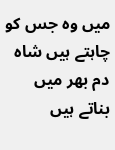میں وہ جس کو چاہتے ہیں شاہ دم بھر میں بناتے ہیں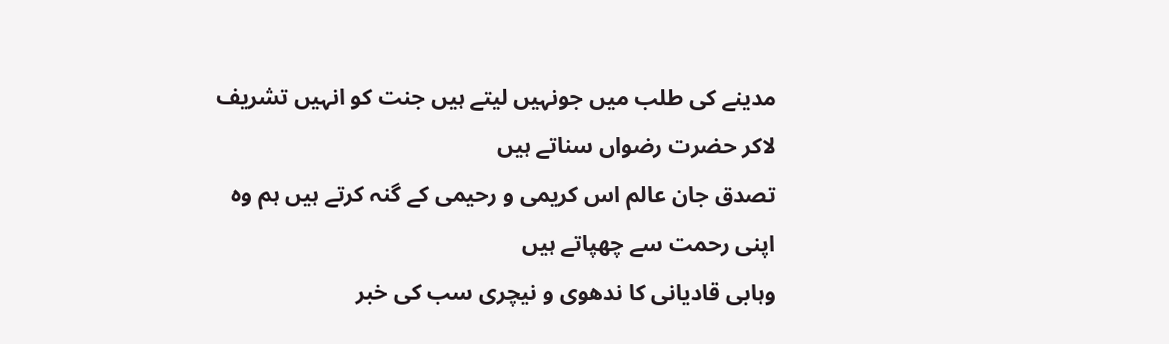مدینے کی طلب میں جونہیں لیتے ہیں جنت کو انہیں تشریف لاکر حضرت رضواں سناتے ہیں
تصدق جان عالم اس کریمی و رحیمی کے گنہ کرتے ہیں ہم وہ اپنی رحمت سے چھپاتے ہیں
وہابی قادیانی کا ندھوی و نیچری سب کی خبر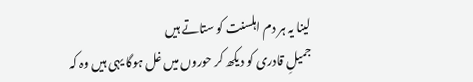لینا یہ ہر دم اہلسنت کو ستاتے ہیں
جمیلِ قادری کو دیکھ کر حوروں میں غل ہوگا یہی ہیں وہ کہ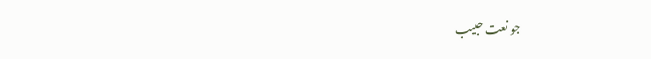جو نعت حبیب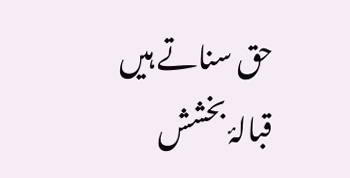حق سناتے ہیں
قبالۂ بخشش